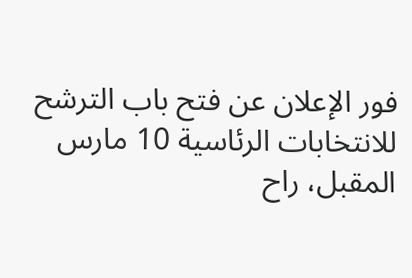فور الإعلان عن فتح باب الترشح للانتخابات الرئاسية 10 مارس المقبل، راح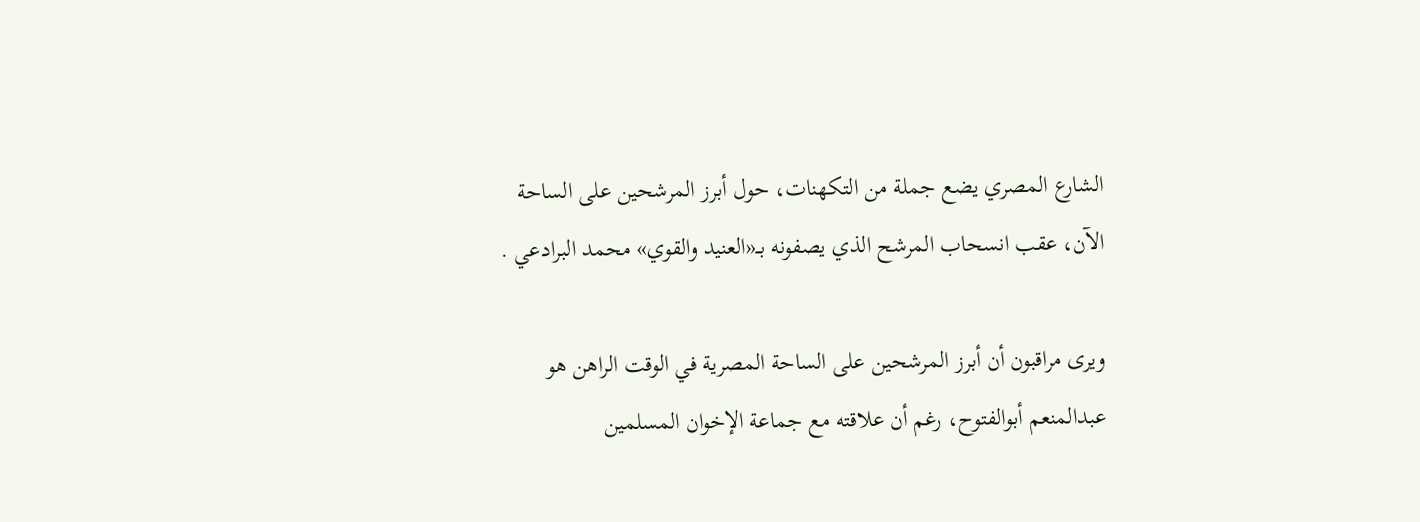الشارع المصري يضع جملة من التكهنات، حول أبرز المرشحين على الساحة الآن، عقب انسحاب المرشح الذي يصفونه بــ«العنيد والقوي» محمد البرادعي .

ويرى مراقبون أن أبرز المرشحين على الساحة المصرية في الوقت الراهن هو عبدالمنعم أبوالفتوح، رغم أن علاقته مع جماعة الإخوان المسلمين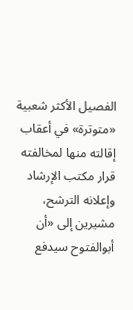الفصيل الأكثر شعبية «متوترة» في أعقاب إقالته منها لمخالفته قرار مكتب الإرشاد وإعلانه الترشح، مشيرين إلى «أن أبوالفتوح سيدفع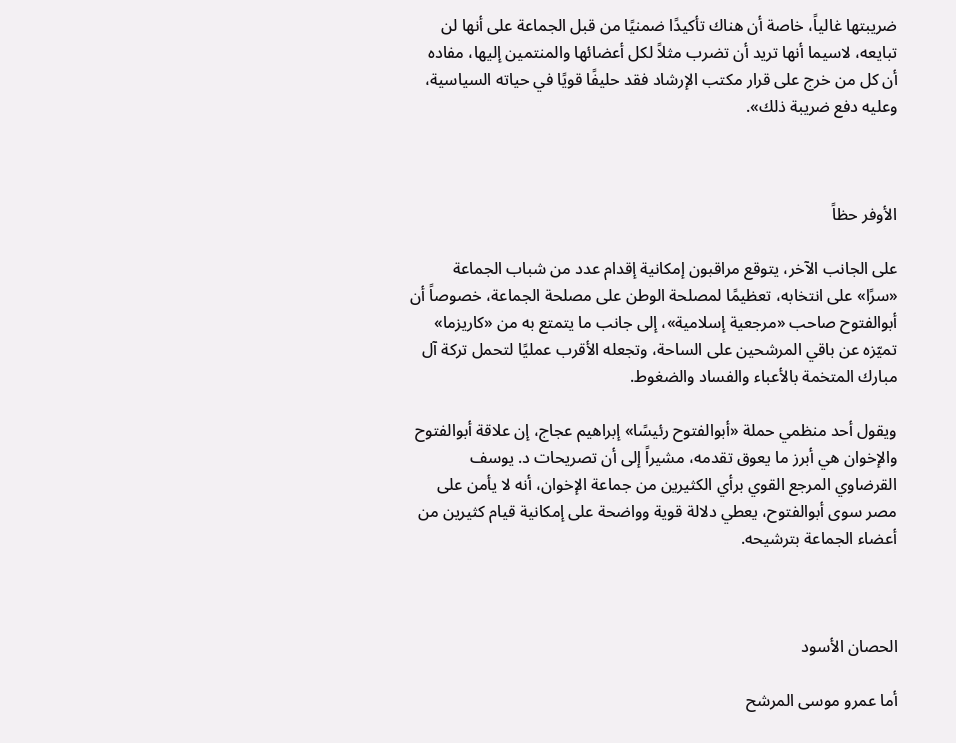ضريبتها غالياً، خاصة أن هناك تأكيدًا ضمنيًا من قبل الجماعة على أنها لن تبايعه، لاسيما أنها تريد أن تضرب مثلاً لكل أعضائها والمنتمين إليها، مفاده أن كل من خرج على قرار مكتب الإرشاد فقد حليفًا قويًا في حياته السياسية، وعليه دفع ضريبة ذلك».



الأوفر حظاً

على الجانب الآخر، يتوقع مراقبون إمكانية إقدام عدد من شباب الجماعة «سرًا» على انتخابه، تعظيمًا لمصلحة الوطن على مصلحة الجماعة، خصوصاً أن أبوالفتوح صاحب «مرجعية إسلامية»، إلى جانب ما يتمتع به من «كاريزما» تميّزه عن باقي المرشحين على الساحة، وتجعله الأقرب عمليًا لتحمل تركة آل مبارك المتخمة بالأعباء والفساد والضغوط.

ويقول أحد منظمي حملة «أبوالفتوح رئيسًا» إبراهيم عجاج، إن علاقة أبوالفتوح والإخوان هي أبرز ما يعوق تقدمه، مشيراً إلى أن تصريحات د. يوسف القرضاوي المرجع القوي برأي الكثيرين من جماعة الإخوان، أنه لا يأمن على مصر سوى أبوالفتوح، يعطي دلالة قوية وواضحة على إمكانية قيام كثيرين من أعضاء الجماعة بترشيحه.



الحصان الأسود

أما عمرو موسى المرشح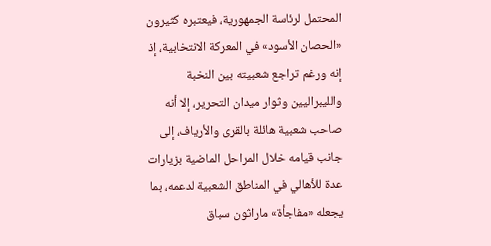المحتمل لرئاسة الجمهورية، فيعتبره كثيرون «الحصان الأسود» في المعركة الانتخابية، إذ إنه ورغم تراجع شعبيته بين النخبة والليبراليين وثوار ميدان التحرير، إلا أنه صاحب شعبية هائلة بالقرى والأرياف، إلى جانب قيامه خلال المراحل الماضية بزيارات عدة للأهالي في المناطق الشعبية لدعمه، بما يجعله «مفاجأة» ماراثون سباق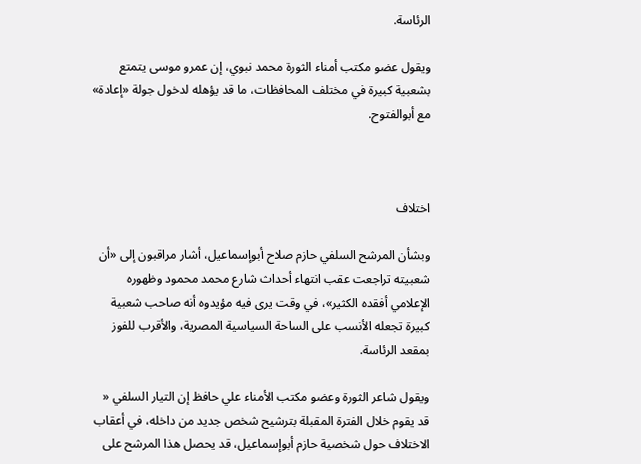الرئاسة.

ويقول عضو مكتب أمناء الثورة محمد نبوي، إن عمرو موسى يتمتع بشعبية كبيرة في مختلف المحافظات، ما قد يؤهله لدخول جولة «إعادة» مع أبوالفتوح.



اختلاف

وبشأن المرشح السلفي حازم صلاح أبوإسماعيل، أشار مراقبون إلى «أن شعبيته تراجعت عقب انتهاء أحداث شارع محمد محمود وظهوره الإعلامي أفقده الكثير»، في وقت يرى فيه مؤيدوه أنه صاحب شعبية كبيرة تجعله الأنسب على الساحة السياسية المصرية، والأقرب للفوز بمقعد الرئاسة.

ويقول شاعر الثورة وعضو مكتب الأمناء علي حافظ إن التيار السلفي « قد يقوم خلال الفترة المقبلة بترشيح شخص جديد من داخله، في أعقاب الاختلاف حول شخصية حازم أبوإسماعيل، قد يحصل هذا المرشح على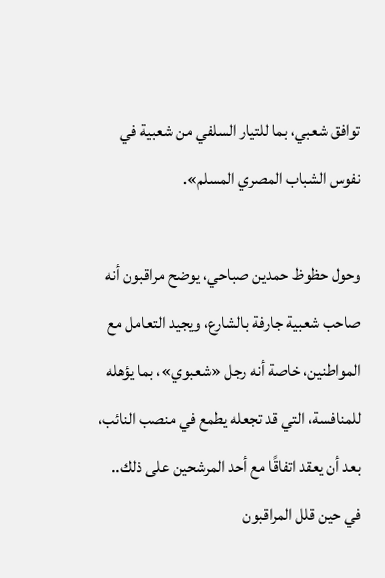توافق شعبي، بما للتيار السلفي من شعبية في نفوس الشباب المصري المسلم».

وحول حظوظ حمدين صباحي، يوضح مراقبون أنه صاحب شعبية جارفة بالشارع، ويجيد التعامل مع المواطنين، خاصة أنه رجل «شعبوي»، بما يؤهله للمنافسة، التي قد تجعله يطمع في منصب النائب، بعد أن يعقد اتفاقًا مع أحد المرشحين على ذلك.. في حين قلل المراقبون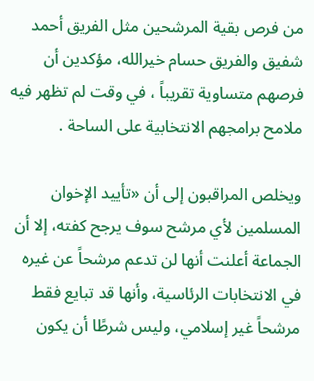من فرص بقية المرشحين مثل الفريق أحمد شفيق والفريق حسام خيرالله، مؤكدين أن فرصهم متساوية تقريباً ، في وقت لم تظهر فيه ملامح برامجهم الانتخابية على الساحة .

ويخلص المراقبون إلى أن «تأييد الإخوان المسلمين لأي مرشح سوف يرجح كفته، إلا أن الجماعة أعلنت أنها لن تدعم مرشحاً عن غيره في الانتخابات الرئاسية، وأنها قد تبايع فقط مرشحاً غير إسلامي، وليس شرطًا أن يكون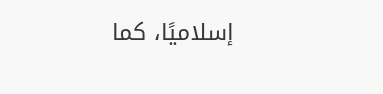إسلاميًا، كما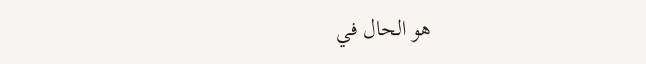هو الحال في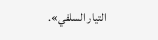التيار السلفي».